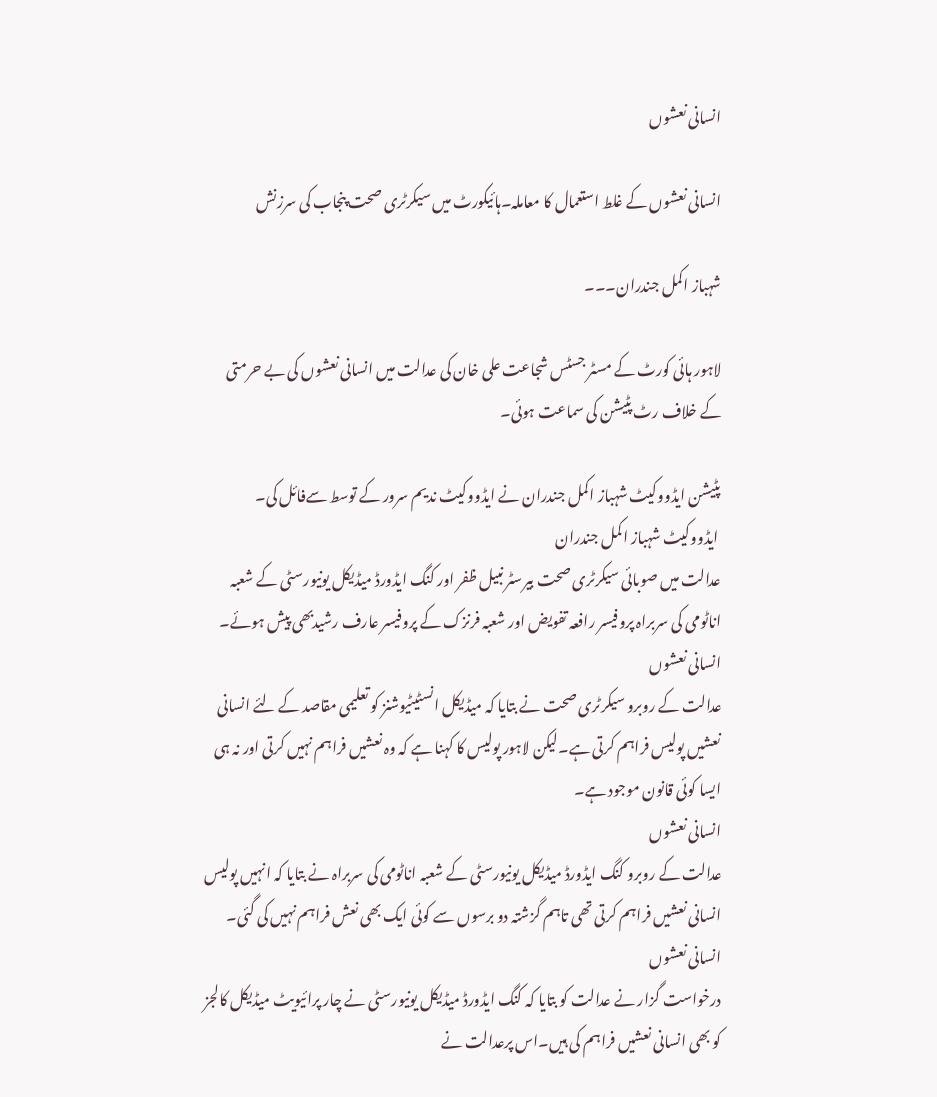انسانی نعشوں

انسانی نعشوں کے غلط استعمال کا معاملہ۔ہائیکورٹ میں سیکرٹری صحت پنجاب کی سرزنش

شہباز اکمل جندران۔۔۔

لاہور ہائی کورٹ کے مسٹر جسٹس شجاعت علی خان کی عدالت میں انسانی نعشوں کی بے حرمتی کے خلاف رٹ پٹیشن کی سماعت ہوئی۔

پٹیشن ایڈووکیٹ شہباز اکمل جندران نے ایڈووکیٹ ندیم سرور کے توسط سےفائل کی۔
 ایڈووکیٹ شہباز اکمل جندران
عدالت میں صوبائی سیکرٹری صحت بیرسٹر نبیل ظفر اور کنگ ایڈورڈ میڈیکل یونیورسٹی کے شعبہ اناٹومی کی سربراہ پروفیسر رافعہ تفویض اور شعبہ فرنزک کے پروفیسر عارف رشیدبھی پیش ہوئے۔
انسانی نعشوں
عدالت کے روبرو سیکرٹری صحت نے بتایا کہ میڈیکل انسٹیٹیوشنز کو تعلیمی مقاصد کے لئے انسانی نعشیں پولیس فراہم کرتی ہے۔لیکن لاہور پولیس کا کہنا ہے کہ وہ نعشیں فراہم نہیں کرتی اور نہ ہی ایسا کوئی قانون موجود ہے۔
انسانی نعشوں
عدالت کے روبرو کنگ ایڈورڈ میڈیکل یونیورسٹی کے شعبہ اناٹومی کی سربراہ نے بتایا کہ انہیں پولیس انسانی نعشیں فراہم کرتی تھی تاہم گزشتہ دو برسوں سے کوئی ایک بھی نعش فراہم نہیں کی گئی۔
انسانی نعشوں
درخواست گزار نے عدالت کو بتایا کہ کنگ ایڈورڈ میڈیکل یونیورسٹی نے چار پرائیویٹ میڈیکل کالجز کو بھی انسانی نعشیں فراہم کی ہیں۔اس پرعدالت نے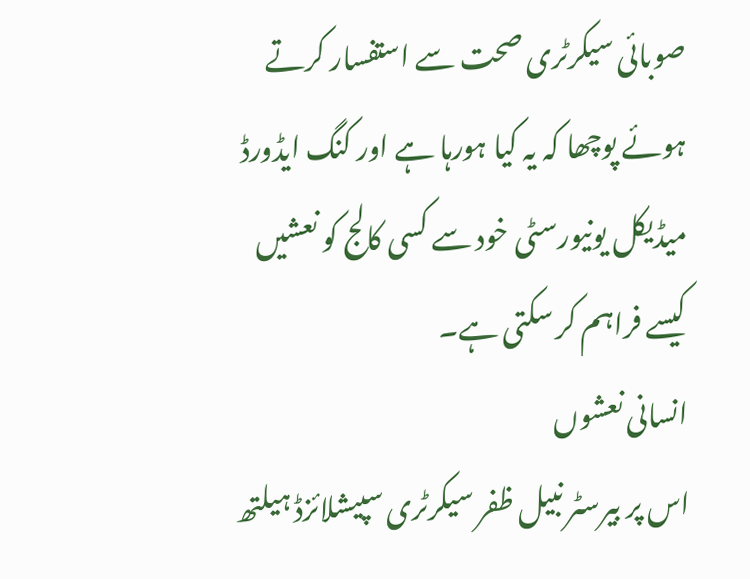صوبائی سیکرٹری صحت سے استفسار کرتے ہوئے پوچھا کہ یہ کیا ہورہا ہے اور کنگ ایڈورڈ میڈیکل یونیورسٹی خود سے کسی کالج کو نعشیں کیسے فراہم کر سکتی ہے۔
انسانی نعشوں
اس پر بیرسٹر نبیل ظفر سیکرٹری سپیشلائزڈ ہیلتھ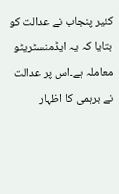کئیر پنجاب نے عدالت کو بتایا کہ یہ ایڈمنسٹریٹو معاملہ ہے۔اس پر عدالت نے برہمی کا اظہار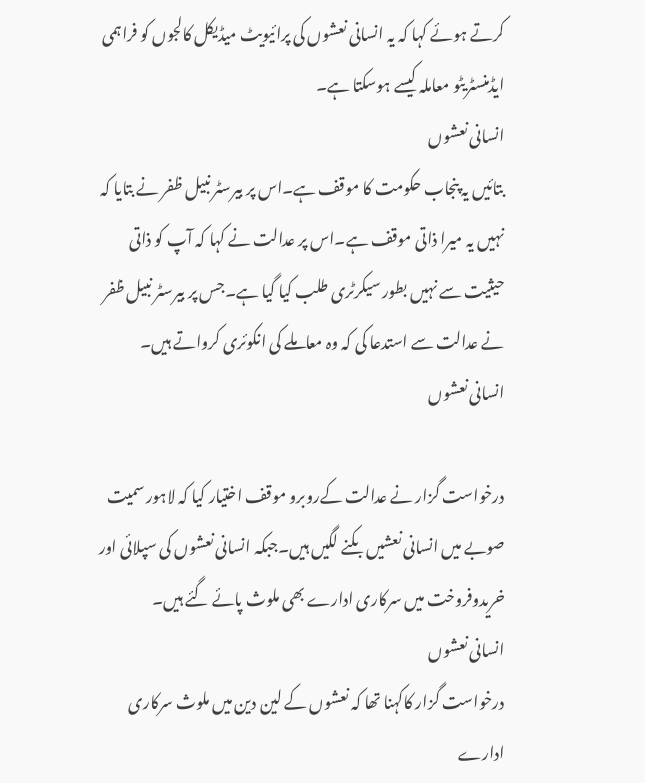کرتے ہوئے کہا کہ یہ انسانی نعشوں کی پرائیویٹ میڈیکل کالجوں کو فراہمی ایڈمنسٹریٹو معاملہ کیسے ہوسکتا ہے۔
انسانی نعشوں
بتائیں یہ پنجاب حکومت کا موقف ہے۔اس پر بیرسٹر نبیل ظفر نے بتایا کہ نہیں یہ میرا ذاتی موقف ہے۔اس پر عدالت نے کہا کہ آپ کو ذاتی حیثیت سے نہیں بطور سیکرٹری طلب کیا گیا ہے۔جس پر بیرسٹر نبیل ظفر نے عدالت سے استدعا کی کہ وہ معاملے کی انکوئری کرواتے ہیں۔
انسانی نعشوں

درخواست گزار نے عدالت کےروبرو موقف اختیار کیا کہ لاہور سمیت صوبے میں انسانی نعشیں بکنے لگیں ہیں۔جبکہ انسانی نعشوں کی سپلائی اور خریدوفروخت میں سرکاری ادارے بھی ملوث پائے گئے ہیں۔
انسانی نعشوں
درخواست گزار کاکہنا تھا کہ نعشوں کے لین دین میں ملوث سرکاری ادارے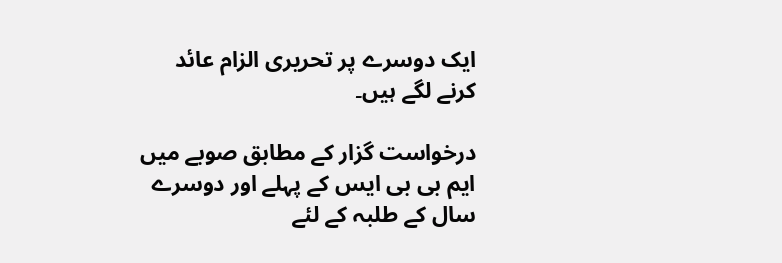ایک دوسرے پر تحریری الزام عائد کرنے لگے ہیں۔

درخواست گزار کے مطابق صوبے میں ایم بی بی ایس کے پہلے اور دوسرے سال کے طلبہ کے لئے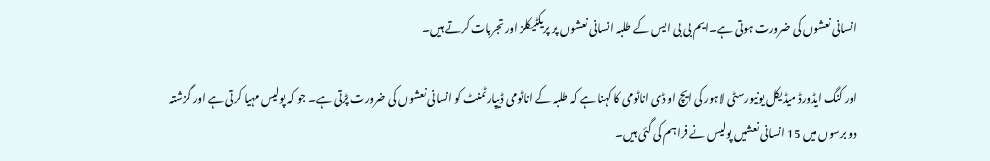انسانی نعشوں کی ضرورت ہوتی ہے۔ایم بی بی ایس کے طلبہ انسانی نعشوں پر پریکٹیکلز اور تجربات کرتے ہیں۔

اور کنگ ایڈورڈ میڈیکل یونیورسٹی لاہور کی ایچ او ڈی اناٹومی کا کہنا ہے کہ طلبہ کے اناٹومی ڈیپارٹمنٹ کو انسانی نعشوں کی ضرورت پڑتی ہے۔ جو کہ پولیس مہیا کرتی ہے اور گزشتہ دو برسوں میں 15 انسانی نعشیں پولیس نے فراہم کی گئی ہیں۔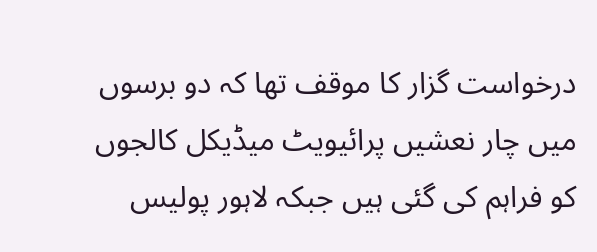درخواست گزار کا موقف تھا کہ دو برسوں میں چار نعشیں پرائیویٹ میڈیکل کالجوں کو فراہم کی گئی ہیں جبکہ لاہور پولیس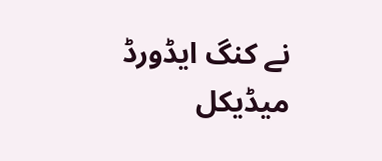نے کنگ ایڈورڈ میڈیکل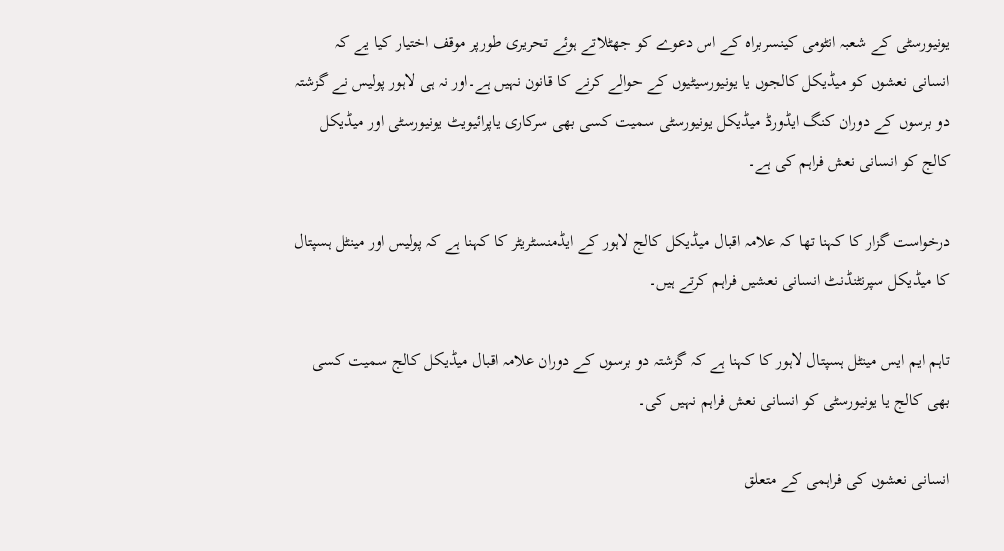یونیورسٹی کے شعبہ انٹومی کینسربراہ کے اس دعوے کو جھٹلاتے ہوئے تحریری طورپر موقف اختیار کیا یے کہ انسانی نعشوں کو میڈیکل کالجوں یا یونیورسیٹیوں کے حوالے کرنے کا قانون نہیں ہے۔اور نہ ہی لاہور پولیس نے گزشتہ دو برسوں کے دوران کنگ ایڈورڈ میڈیکل یونیورسٹی سمیت کسی بھی سرکاری یاپرائیویٹ یونیورسٹی اور میڈیکل کالج کو انسانی نعش فراہم کی ہے۔

درخواست گزار کا کہنا تھا کہ علامہ اقبال میڈیکل کالج لاہور کے ایڈمنسٹریٹر کا کہنا ہے کہ پولیس اور مینٹل ہسپتال کا میڈیکل سپرنٹنڈنٹ انسانی نعشیں فراہم کرتے ہیں۔

تاہم ایم ایس مینٹل ہسپتال لاہور کا کہنا ہے کہ گزشتہ دو برسوں کے دوران علامہ اقبال میڈیکل کالج سمیت کسی بھی کالج یا یونیورسٹی کو انسانی نعش فراہم نہیں کی۔

انسانی نعشوں کی فراہمی کے متعلق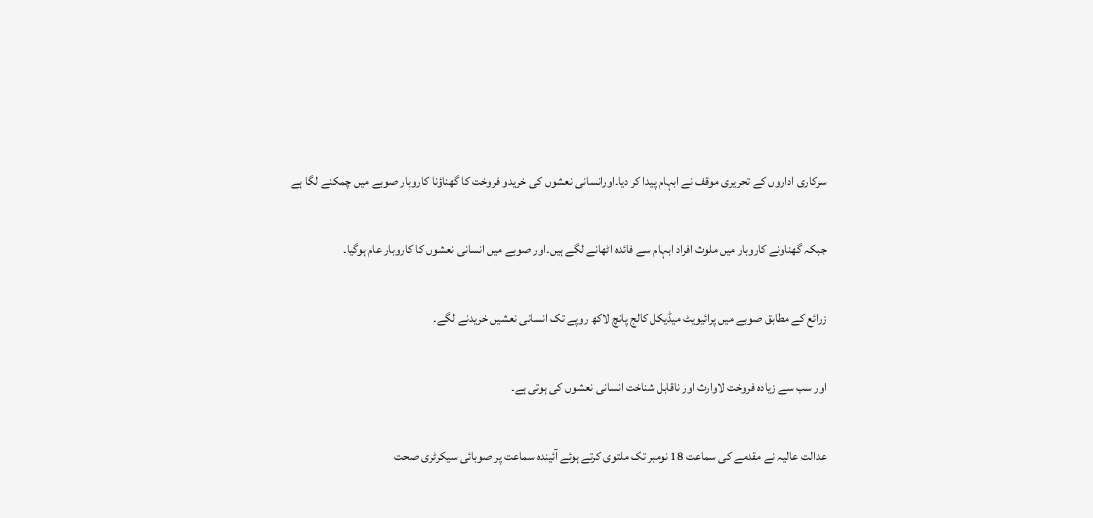سرکاری اداروں کے تحریری موقف نے ابہام پیدا کر دیا۔اورانسانی نعشوں کی خریدو فروخت کا گھناؤنا کاروبار صوبے میں چمکنے لگا ہے

جبکہ گھناونے کاروبار میں ملوث افراد ابہام سے فائدہ اٹھانے لگے ہیں۔اور صوبے میں انسانی نعشوں کا کاروبار عام ہوگیا۔

زرائع کے مطابق صوبے میں پرائیویٹ میڈیکل کالج پانچ لاکھ روپے تک انسانی نعشیں خریدنے لگے۔

اور سب سے زیادہ فروخت لاوارث اور ناقابل شناخت انسانی نعشوں کی ہوتی ہے۔

عدالت عالیہ نے مقدمے کی سماعت 18 نومبر تک ملتوی کرتے ہوئے آئیندہ سماعت پر صوبائی سیکرٹری صحت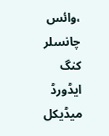،وائس چانسلر کنگ ایڈورڈ میڈیکل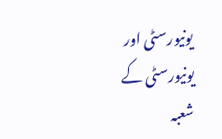یونیورسٹی اور یونیورسٹی کے شعبہ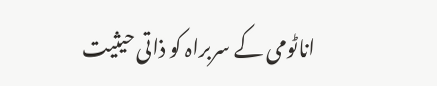اناٹومی کے سربراہ کو ذاتی حیثیت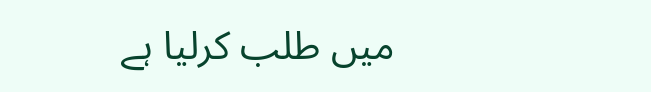میں طلب کرلیا ہے